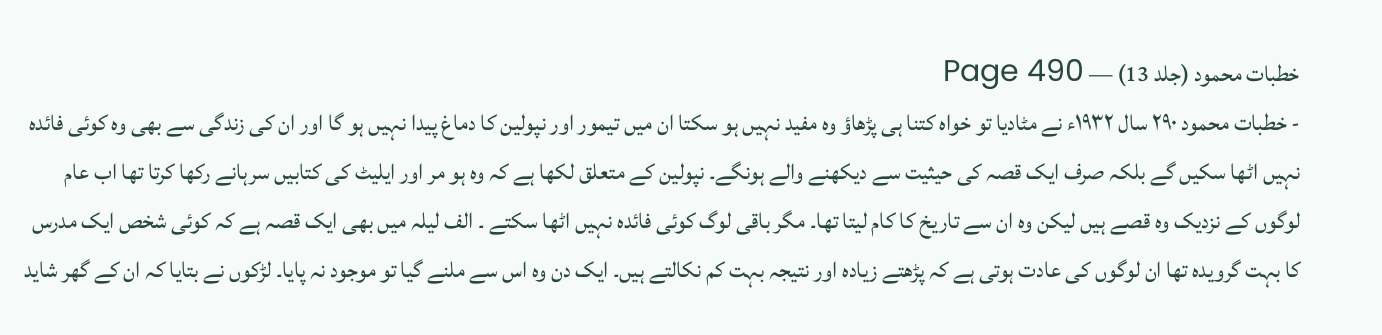خطبات محمود (جلد 13) — Page 490
- خطبات محمود ۲۹۰ سال ۱۹۳۲ء نے مٹادیا تو خواہ کتنا ہی پڑھاؤ وہ مفید نہیں ہو سکتا ان میں تیمور اور نپولین کا دماغ پیدا نہیں ہو گا اور ان کی زندگی سے بھی وہ کوئی فائدہ نہیں اٹھا سکیں گے بلکہ صرف ایک قصہ کی حیثیت سے دیکھنے والے ہونگے۔ نپولین کے متعلق لکھا ہے کہ وہ ہو مر اور ایلیٹ کی کتابیں سرہانے رکھا کرتا تھا اب عام لوگوں کے نزدیک وہ قصے ہیں لیکن وہ ان سے تاریخ کا کام لیتا تھا۔ مگر باقی لوگ کوئی فائدہ نہیں اٹھا سکتے ۔ الف لیلہ میں بھی ایک قصہ ہے کہ کوئی شخص ایک مدرس کا بہت گرویدہ تھا ان لوگوں کی عادت ہوتی ہے کہ پڑھتے زیادہ اور نتیجہ بہت کم نکالتے ہیں۔ ایک دن وہ اس سے ملنے گیا تو موجود نہ پایا۔ لڑکوں نے بتایا کہ ان کے گھر شاید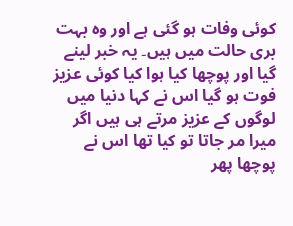کوئی وفات ہو گئی ہے اور وہ بہت بری حالت میں ہیں۔ یہ خبر لینے گیا اور پوچھا کیا ہوا کیا کوئی عزیز فوت ہو گیا اس نے کہا دنیا میں لوگوں کے عزیز مرتے ہی ہیں اگر میرا مر جاتا تو کیا تھا اس نے پوچھا پھر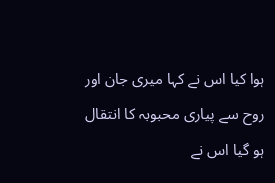ہوا کیا اس نے کہا میری جان اور روح سے پیاری محبوبہ کا انتقال ہو گیا اس نے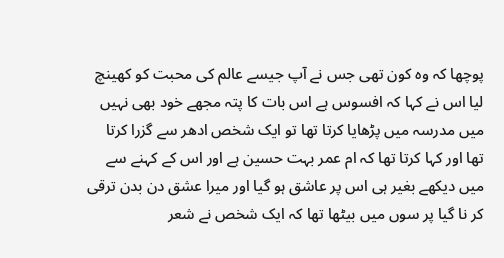پوچھا کہ وہ کون تھی جس نے آپ جیسے عالم کی محبت کو کھینچ لیا اس نے کہا کہ افسوس ہے اس بات کا پتہ مجھے خود بھی نہیں میں مدرسہ میں پڑھایا کرتا تھا تو ایک شخص ادھر سے گزرا کرتا تھا اور کہا کرتا تھا کہ ام عمر بہت حسین ہے اور اس کے کہنے سے میں دیکھے بغیر ہی اس پر عاشق ہو گیا اور میرا عشق دن بدن ترقی کر نا گیا پر سوں میں بیٹھا تھا کہ ایک شخص نے شعر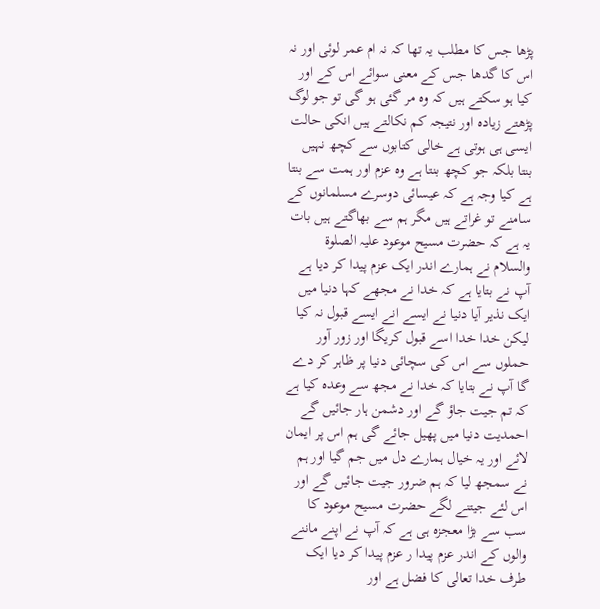پڑھا جس کا مطلب یہ تھا کہ نہ ام عمر لوئی اور نہ اس کا گدھا جس کے معنی سوائے اس کے اور کیا ہو سکتے ہیں کہ وہ مر گئی ہو گی تو جو لوگ پڑھتے زیادہ اور نتیجہ کم نکالتے ہیں انکی حالت ایسی ہی ہوتی ہے خالی کتابوں سے کچھ نہیں بنتا بلکہ جو کچھ بنتا ہے وہ عزم اور ہمت سے بنتا ہے کیا وجہ ہے کہ عیسائی دوسرے مسلمانوں کے سامنے تو غراتے ہیں مگر ہم سے بھاگتے ہیں بات یہ ہے کہ حضرت مسیح موعود علیہ الصلوة والسلام نے ہمارے اندر ایک عزم پیدا کر دیا ہے آپ نے بتایا ہے کہ خدا نے مجھے کہا دنیا میں ایک نذیر آیا دنیا نے ایسے انے ایسے قبول نہ کیا لیکن خدا خدا اسے قبول کریگا اور زور آور حملوں سے اس کی سچائی دنیا پر ظاہر کر دے گا آپ نے بتایا کہ خدا نے مجھ سے وعدہ کیا ہے کہ تم جیت جاؤ گے اور دشمن ہار جائیں گے احمدیت دنیا میں پھیل جائے گی ہم اس پر ایمان لائے اور یہ خیال ہمارے دل میں جم گیا اور ہم نے سمجھ لیا کہ ہم ضرور جیت جائیں گے اور اس لئے جیتنے لگے حضرت مسیح موعود کا سب سے بڑا معجزہ ہی ہے کہ آپ نے اپنے ماننے والوں کے اندر عزم پیدا ر عزم پیدا کر دیا ایک طرف خدا تعالی کا فضل ہے اور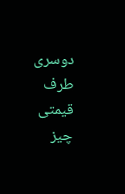دوسری طرف قیمتی چیز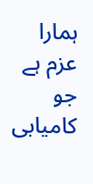ہمارا عزم ہے جو کامیابی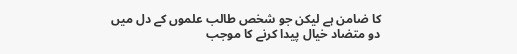کا ضامن ہے لیکن جو شخص طالب علموں کے دل میں دو متضاد خیال پیدا کرنے کا موجب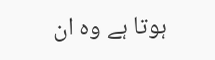ہوتا ہے وہ ان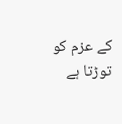کے عزم کو توڑتا ہے